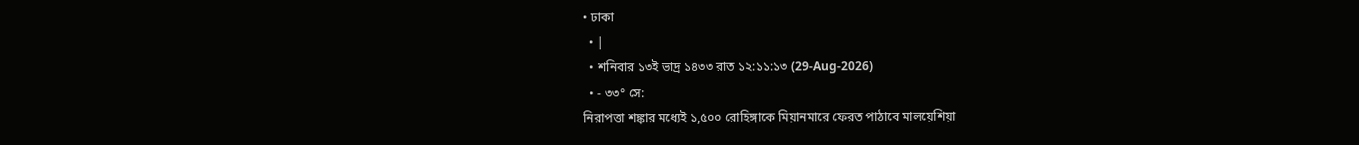• ঢাকা
  • |
  • শনিবার ১৩ই ভাদ্র ১৪৩৩ রাত ১২:১১:১৩ (29-Aug-2026)
  • - ৩৩° সে:
নিরাপত্তা শঙ্কার মধ্যেই ১,৫০০ রোহিঙ্গাকে মিয়ানমারে ফেরত পাঠাবে মালয়েশিয়া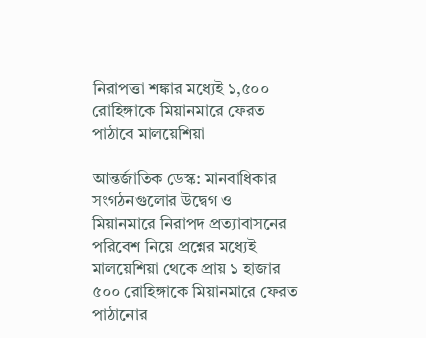নিরাপত্তা শঙ্কার মধ্যেই ১,৫০০ রোহিঙ্গাকে মিয়ানমারে ফেরত পাঠাবে মালয়েশিয়া

আন্তর্জাতিক ডেস্ক: মানবাধিকার সংগঠনগুলোর উদ্বেগ ও মিয়ানমারে নিরাপদ প্রত্যাবাসনের পরিবেশ নিয়ে প্রশ্নের মধ্যেই মালয়েশিয়া থেকে প্রায় ১ হাজার ৫০০ রোহিঙ্গাকে মিয়ানমারে ফেরত পাঠানোর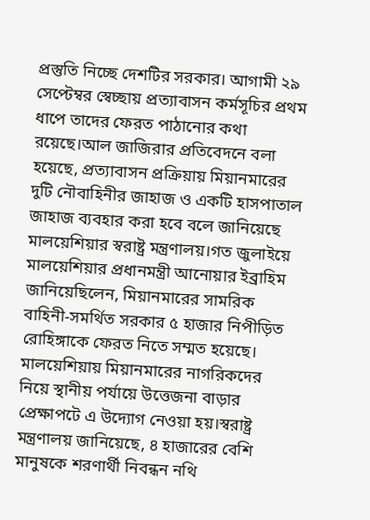প্রস্তুতি নিচ্ছে দেশটির সরকার। আগামী ২৯ সেপ্টেম্বর স্বেচ্ছায় প্রত্যাবাসন কর্মসূচির প্রথম ধাপে তাদের ফেরত পাঠানোর কথা রয়েছে।আল জাজিরার প্রতিবেদনে বলা হয়েছে, প্রত্যাবাসন প্রক্রিয়ায় মিয়ানমারের দুটি নৌবাহিনীর জাহাজ ও একটি হাসপাতাল জাহাজ ব্যবহার করা হবে বলে জানিয়েছে মালয়েশিয়ার স্বরাষ্ট্র মন্ত্রণালয়।গত জুলাইয়ে মালয়েশিয়ার প্রধানমন্ত্রী আনোয়ার ইব্রাহিম জানিয়েছিলেন, মিয়ানমারের সামরিক বাহিনী-সমর্থিত সরকার ৫ হাজার নিপীড়িত রোহিঙ্গাকে ফেরত নিতে সম্মত হয়েছে। মালয়েশিয়ায় মিয়ানমারের নাগরিকদের নিয়ে স্থানীয় পর্যায়ে উত্তেজনা বাড়ার প্রেক্ষাপটে এ উদ্যোগ নেওয়া হয়।স্বরাষ্ট্র মন্ত্রণালয় জানিয়েছে, ৪ হাজারের বেশি মানুষকে শরণার্থী নিবন্ধন নথি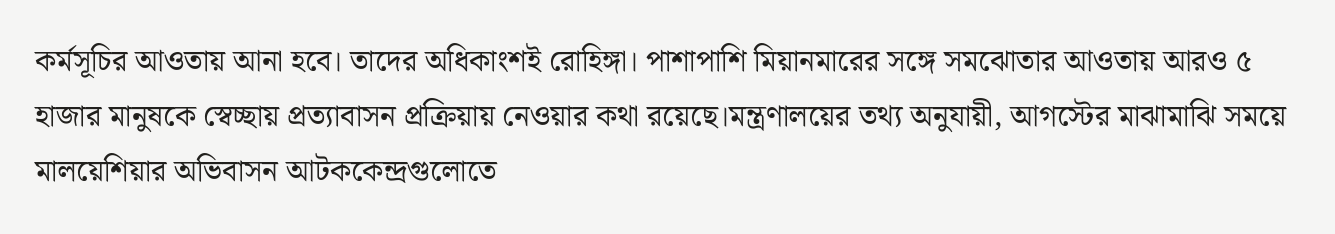কর্মসূচির আওতায় আনা হবে। তাদের অধিকাংশই রোহিঙ্গা। পাশাপাশি মিয়ানমারের সঙ্গে সমঝোতার আওতায় আরও ৫ হাজার মানুষকে স্বেচ্ছায় প্রত্যাবাসন প্রক্রিয়ায় নেওয়ার কথা রয়েছে।মন্ত্রণালয়ের তথ্য অনুযায়ী, আগস্টের মাঝামাঝি সময়ে মালয়েশিয়ার অভিবাসন আটককেন্দ্রগুলোতে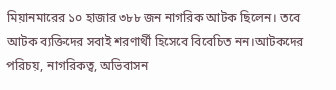মিয়ানমারের ১০ হাজার ৩৮৮ জন নাগরিক আটক ছিলেন। তবে আটক ব্যক্তিদের সবাই শরণার্থী হিসেবে বিবেচিত নন।আটকদের পরিচয়, নাগরিকত্ব, অভিবাসন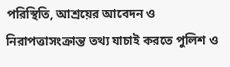পরিস্থিতি, আশ্রয়ের আবেদন ও নিরাপত্তাসংক্রান্ত তথ্য যাচাই করতে পুলিশ ও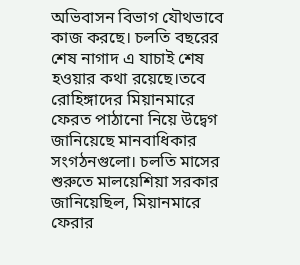অভিবাসন বিভাগ যৌথভাবে কাজ করছে। চলতি বছরের শেষ নাগাদ এ যাচাই শেষ হওয়ার কথা রয়েছে।তবে রোহিঙ্গাদের মিয়ানমারে ফেরত পাঠানো নিয়ে উদ্বেগ জানিয়েছে মানবাধিকার সংগঠনগুলো। চলতি মাসের শুরুতে মালয়েশিয়া সরকার জানিয়েছিল, মিয়ানমারে ফেরার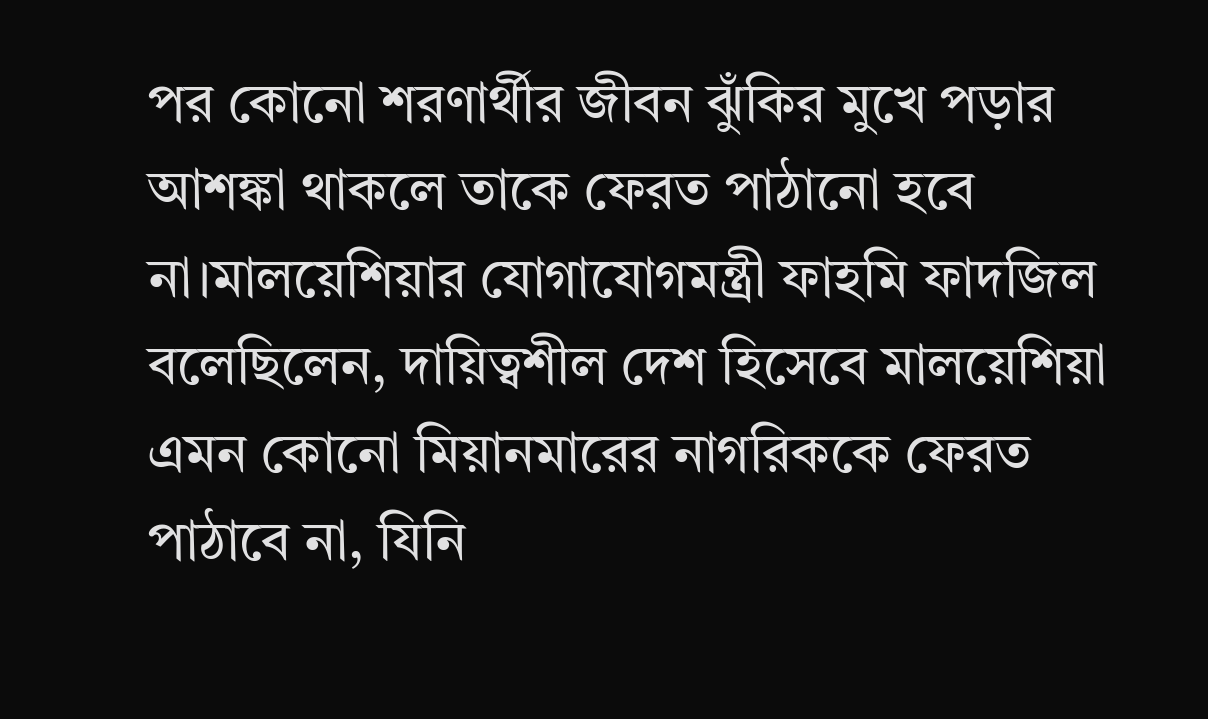পর কোনো শরণার্থীর জীবন ঝুঁকির মুখে পড়ার আশঙ্কা থাকলে তাকে ফেরত পাঠানো হবে না।মালয়েশিয়ার যোগাযোগমন্ত্রী ফাহমি ফাদজিল বলেছিলেন, দায়িত্বশীল দেশ হিসেবে মালয়েশিয়া এমন কোনো মিয়ানমারের নাগরিককে ফেরত পাঠাবে না, যিনি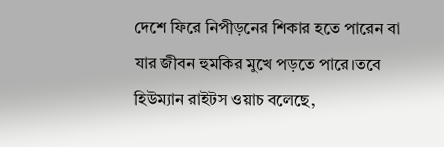দেশে ফিরে নিপীড়নের শিকার হতে পারেন বা যার জীবন হুমকির মুখে পড়তে পারে।তবে হিউম্যান রাইটস ওয়াচ বলেছে,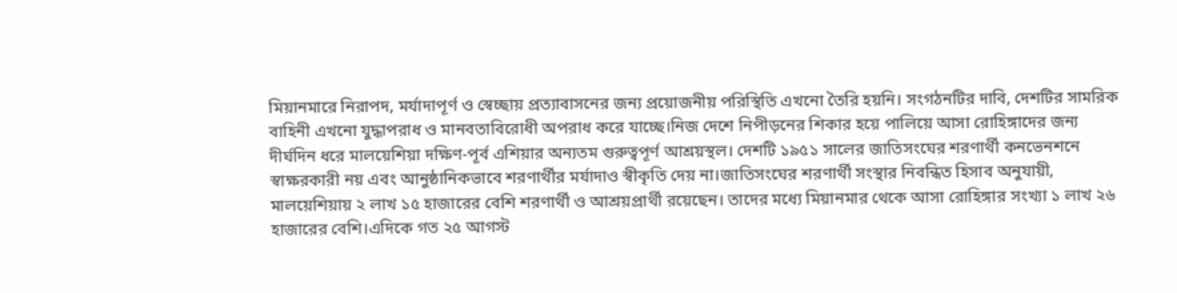মিয়ানমারে নিরাপদ, মর্যাদাপূর্ণ ও স্বেচ্ছায় প্রত্যাবাসনের জন্য প্রয়োজনীয় পরিস্থিতি এখনো তৈরি হয়নি। সংগঠনটির দাবি, দেশটির সামরিক বাহিনী এখনো যুদ্ধাপরাধ ও মানবতাবিরোধী অপরাধ করে যাচ্ছে।নিজ দেশে নিপীড়নের শিকার হয়ে পালিয়ে আসা রোহিঙ্গাদের জন্য দীর্ঘদিন ধরে মালয়েশিয়া দক্ষিণ-পূর্ব এশিয়ার অন্যতম গুরুত্বপূর্ণ আশ্রয়স্থল। দেশটি ১৯৫১ সালের জাতিসংঘের শরণার্থী কনভেনশনে স্বাক্ষরকারী নয় এবং আনুষ্ঠানিকভাবে শরণার্থীর মর্যাদাও স্বীকৃতি দেয় না।জাতিসংঘের শরণার্থী সংস্থার নিবন্ধিত হিসাব অনুযায়ী, মালয়েশিয়ায় ২ লাখ ১৫ হাজারের বেশি শরণার্থী ও আশ্রয়প্রার্থী রয়েছেন। তাদের মধ্যে মিয়ানমার থেকে আসা রোহিঙ্গার সংখ্যা ১ লাখ ২৬ হাজারের বেশি।এদিকে গত ২৫ আগস্ট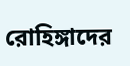রোহিঙ্গাদের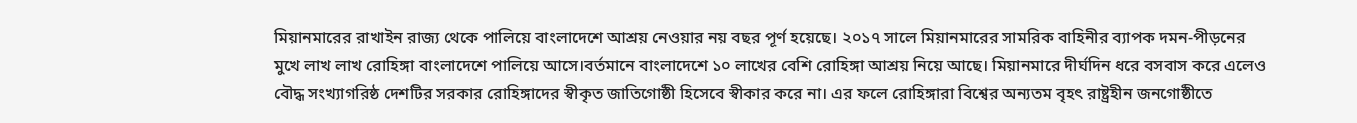মিয়ানমারের রাখাইন রাজ্য থেকে পালিয়ে বাংলাদেশে আশ্রয় নেওয়ার নয় বছর পূর্ণ হয়েছে। ২০১৭ সালে মিয়ানমারের সামরিক বাহিনীর ব্যাপক দমন-পীড়নের মুখে লাখ লাখ রোহিঙ্গা বাংলাদেশে পালিয়ে আসে।বর্তমানে বাংলাদেশে ১০ লাখের বেশি রোহিঙ্গা আশ্রয় নিয়ে আছে। মিয়ানমারে দীর্ঘদিন ধরে বসবাস করে এলেও বৌদ্ধ সংখ্যাগরিষ্ঠ দেশটির সরকার রোহিঙ্গাদের স্বীকৃত জাতিগোষ্ঠী হিসেবে স্বীকার করে না। এর ফলে রোহিঙ্গারা বিশ্বের অন্যতম বৃহৎ রাষ্ট্রহীন জনগোষ্ঠীতে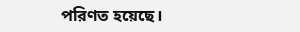পরিণত হয়েছে।